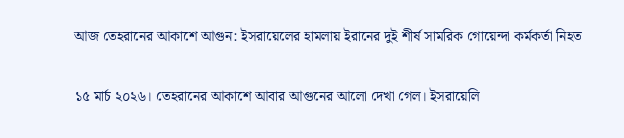আজ তেহরানের আকাশে আগুন: ইসরায়েলের হামলায় ইরানের দুই শীর্ষ সামরিক গোয়েন্দা কর্মকর্তা নিহত

১৫ মার্চ ২০২৬। তেহরানের আকাশে আবার আগুনের আলো দেখা গেল। ইসরায়েলি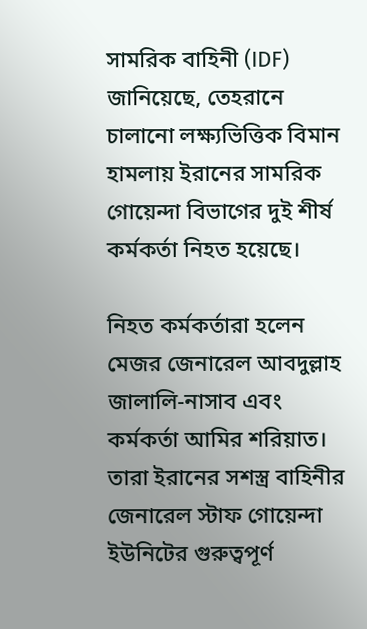সামরিক বাহিনী (IDF) জানিয়েছে, তেহরানে চালানো লক্ষ্যভিত্তিক বিমান হামলায় ইরানের সামরিক গোয়েন্দা বিভাগের দুই শীর্ষ কর্মকর্তা নিহত হয়েছে।

নিহত কর্মকর্তারা হলেন মেজর জেনারেল আবদুল্লাহ জালালি-নাসাব এবং কর্মকর্তা আমির শরিয়াত। তারা ইরানের সশস্ত্র বাহিনীর জেনারেল স্টাফ গোয়েন্দা ইউনিটের গুরুত্বপূর্ণ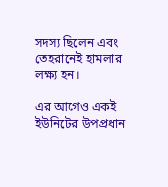সদস্য ছিলেন এবং তেহরানেই হামলার লক্ষ্য হন।

এর আগেও একই ইউনিটের উপপ্রধান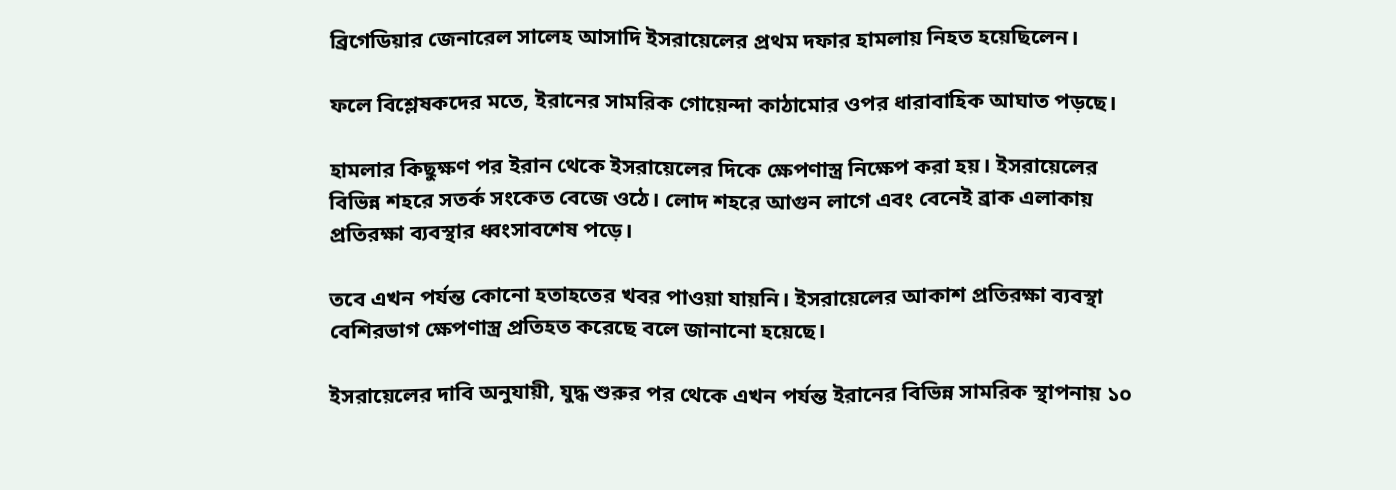ব্রিগেডিয়ার জেনারেল সালেহ আসাদি ইসরায়েলের প্রথম দফার হামলায় নিহত হয়েছিলেন।

ফলে বিশ্লেষকদের মতে, ইরানের সামরিক গোয়েন্দা কাঠামোর ওপর ধারাবাহিক আঘাত পড়ছে।

হামলার কিছুক্ষণ পর ইরান থেকে ইসরায়েলের দিকে ক্ষেপণাস্ত্র নিক্ষেপ করা হয়। ইসরায়েলের বিভিন্ন শহরে সতর্ক সংকেত বেজে ওঠে। লোদ শহরে আগুন লাগে এবং বেনেই ব্রাক এলাকায় প্রতিরক্ষা ব্যবস্থার ধ্বংসাবশেষ পড়ে।

তবে এখন পর্যন্ত কোনো হতাহতের খবর পাওয়া যায়নি। ইসরায়েলের আকাশ প্রতিরক্ষা ব্যবস্থা বেশিরভাগ ক্ষেপণাস্ত্র প্রতিহত করেছে বলে জানানো হয়েছে।

ইসরায়েলের দাবি অনুযায়ী, যুদ্ধ শুরুর পর থেকে এখন পর্যন্ত ইরানের বিভিন্ন সামরিক স্থাপনায় ১০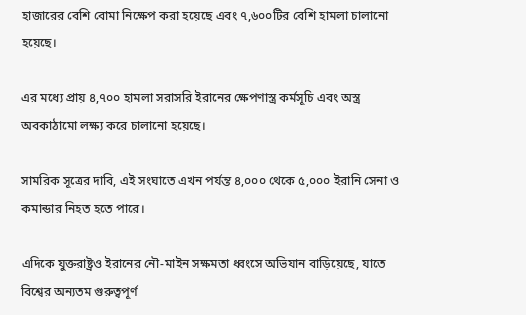হাজারের বেশি বোমা নিক্ষেপ করা হয়েছে এবং ৭,৬০০টির বেশি হামলা চালানো হয়েছে।

এর মধ্যে প্রায় ৪,৭০০ হামলা সরাসরি ইরানের ক্ষেপণাস্ত্র কর্মসূচি এবং অস্ত্র অবকাঠামো লক্ষ্য করে চালানো হয়েছে।

সামরিক সূত্রের দাবি, এই সংঘাতে এখন পর্যন্ত ৪,০০০ থেকে ৫,০০০ ইরানি সেনা ও কমান্ডার নিহত হতে পারে।

এদিকে যুক্তরাষ্ট্রও ইরানের নৌ-মাইন সক্ষমতা ধ্বংসে অভিযান বাড়িয়েছে, যাতে বিশ্বের অন্যতম গুরুত্বপূর্ণ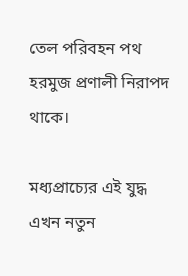তেল পরিবহন পথ হরমুজ প্রণালী নিরাপদ থাকে।

মধ্যপ্রাচ্যের এই যুদ্ধ এখন নতুন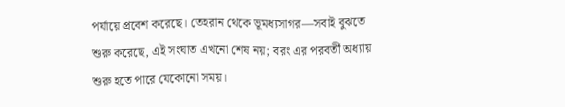পর্যায়ে প্রবেশ করেছে। তেহরান থেকে ভূমধ্যসাগর—সবাই বুঝতে শুরু করেছে, এই সংঘাত এখনো শেষ নয়; বরং এর পরবর্তী অধ্যায় শুরু হতে পারে যেকোনো সময়।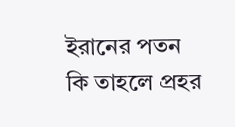ইরানের পতন কি তাহলে প্রহর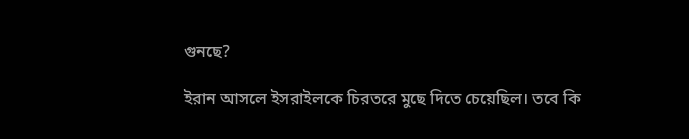গুনছে?

ইরান আসলে ইসরাইলকে চিরতরে মুছে দিতে চেয়েছিল। তবে কি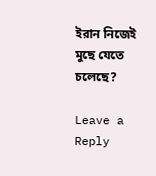ইরান নিজেই মুছে যেতে চলেছে?

Leave a Reply